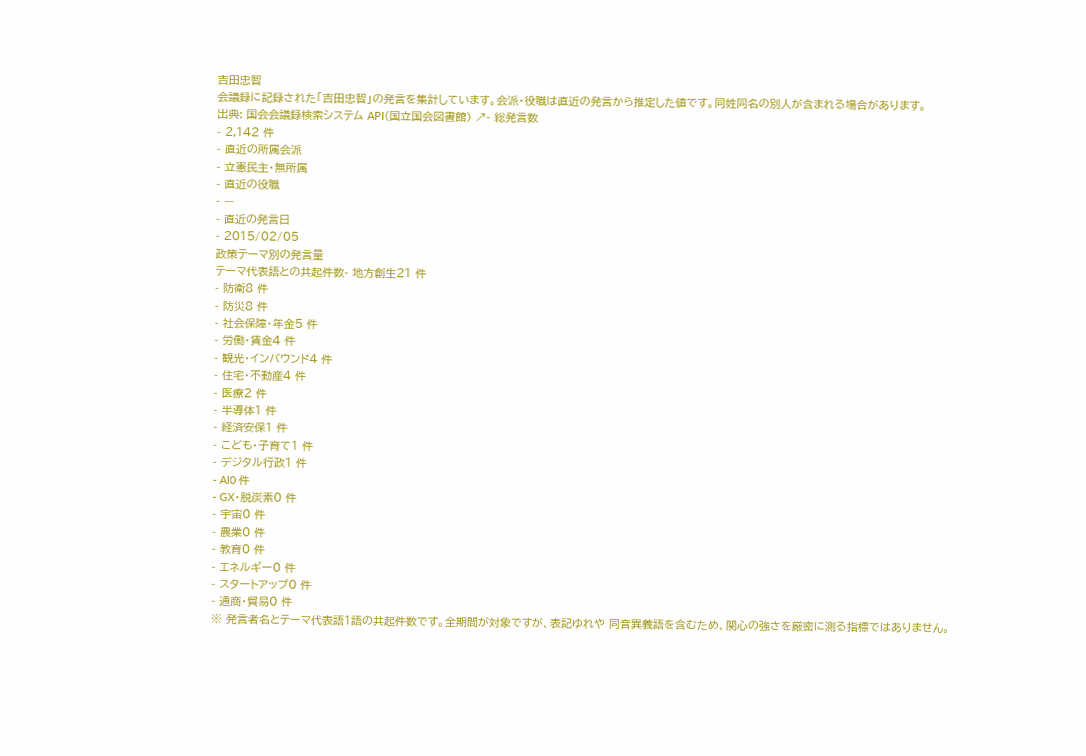吉田忠智
会議録に記録された「吉田忠智」の発言を集計しています。会派・役職は直近の発言から推定した値です。同姓同名の別人が含まれる場合があります。
出典: 国会会議録検索システム API(国立国会図書館) ↗- 総発言数
- 2,142 件
- 直近の所属会派
- 立憲民主・無所属
- 直近の役職
- —
- 直近の発言日
- 2015/02/05
政策テーマ別の発言量
テーマ代表語との共起件数- 地方創生21 件
- 防衛8 件
- 防災8 件
- 社会保障・年金5 件
- 労働・賃金4 件
- 観光・インバウンド4 件
- 住宅・不動産4 件
- 医療2 件
- 半導体1 件
- 経済安保1 件
- こども・子育て1 件
- デジタル行政1 件
- AI0 件
- GX・脱炭素0 件
- 宇宙0 件
- 農業0 件
- 教育0 件
- エネルギー0 件
- スタートアップ0 件
- 通商・貿易0 件
※ 発言者名とテーマ代表語1語の共起件数です。全期間が対象ですが、表記ゆれや 同音異義語を含むため、関心の強さを厳密に測る指標ではありません。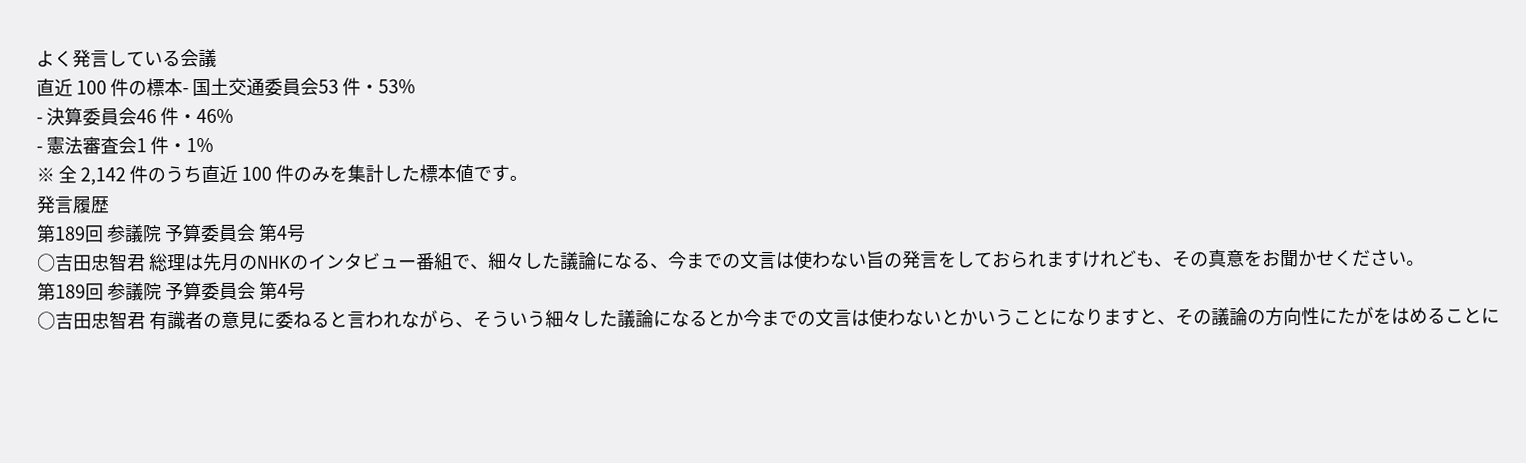よく発言している会議
直近 100 件の標本- 国土交通委員会53 件・53%
- 決算委員会46 件・46%
- 憲法審査会1 件・1%
※ 全 2,142 件のうち直近 100 件のみを集計した標本値です。
発言履歴
第189回 参議院 予算委員会 第4号
○吉田忠智君 総理は先月のNHKのインタビュー番組で、細々した議論になる、今までの文言は使わない旨の発言をしておられますけれども、その真意をお聞かせください。
第189回 参議院 予算委員会 第4号
○吉田忠智君 有識者の意見に委ねると言われながら、そういう細々した議論になるとか今までの文言は使わないとかいうことになりますと、その議論の方向性にたがをはめることに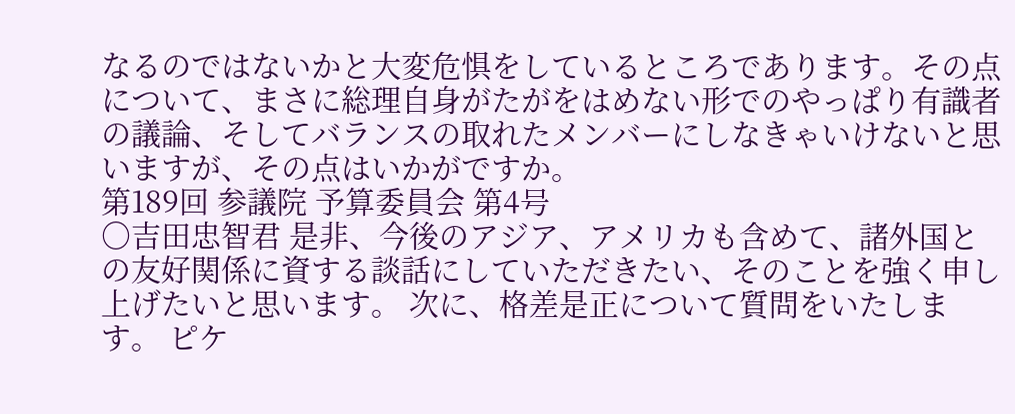なるのではないかと大変危惧をしているところであります。その点について、まさに総理自身がたがをはめない形でのやっぱり有識者の議論、そしてバランスの取れたメンバーにしなきゃいけないと思いますが、その点はいかがですか。
第189回 参議院 予算委員会 第4号
○吉田忠智君 是非、今後のアジア、アメリカも含めて、諸外国との友好関係に資する談話にしていただきたい、そのことを強く申し上げたいと思います。 次に、格差是正について質問をいたします。 ピケ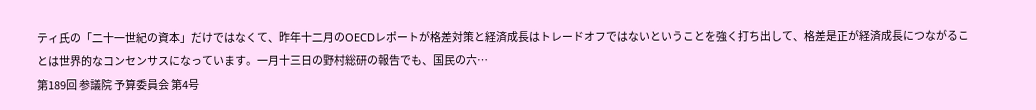ティ氏の「二十一世紀の資本」だけではなくて、昨年十二月のOECDレポートが格差対策と経済成長はトレードオフではないということを強く打ち出して、格差是正が経済成長につながることは世界的なコンセンサスになっています。一月十三日の野村総研の報告でも、国民の六…
第189回 参議院 予算委員会 第4号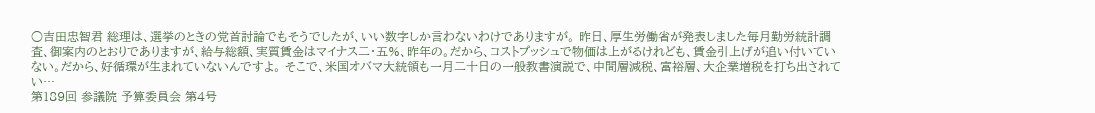○吉田忠智君 総理は、選挙のときの党首討論でもそうでしたが、いい数字しか言わないわけでありますが。 昨日、厚生労働省が発表しました毎月勤労統計調査、御案内のとおりでありますが、給与総額、実質賃金はマイナス二・五%、昨年の。だから、コストプッシュで物価は上がるけれども、賃金引上げが追い付いていない。だから、好循環が生まれていないんですよ。 そこで、米国オバマ大統領も一月二十日の一般教書演説で、中間層減税、富裕層、大企業増税を打ち出されてい…
第189回 参議院 予算委員会 第4号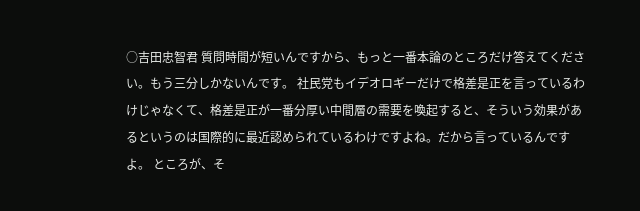○吉田忠智君 質問時間が短いんですから、もっと一番本論のところだけ答えてください。もう三分しかないんです。 社民党もイデオロギーだけで格差是正を言っているわけじゃなくて、格差是正が一番分厚い中間層の需要を喚起すると、そういう効果があるというのは国際的に最近認められているわけですよね。だから言っているんですよ。 ところが、そ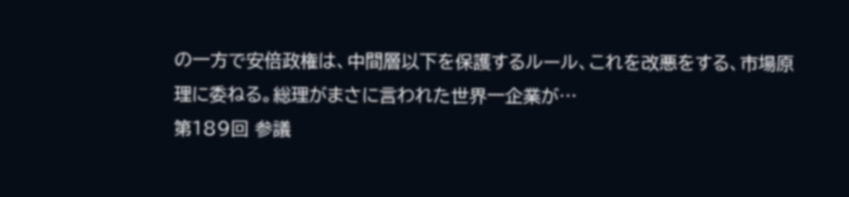の一方で安倍政権は、中間層以下を保護するルール、これを改悪をする、市場原理に委ねる。総理がまさに言われた世界一企業が…
第189回 参議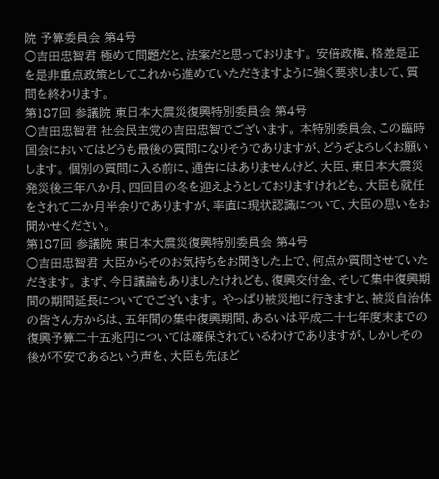院 予算委員会 第4号
○吉田忠智君 極めて問題だと、法案だと思っております。 安倍政権、格差是正を是非重点政策としてこれから進めていただきますように強く要求しまして、質問を終わります。
第187回 参議院 東日本大震災復興特別委員会 第4号
○吉田忠智君 社会民主党の吉田忠智でございます。 本特別委員会、この臨時国会においてはどうも最後の質問になりそうでありますが、どうぞよろしくお願いします。 個別の質問に入る前に、通告にはありませんけど、大臣、東日本大震災発災後三年八か月、四回目の冬を迎えようとしておりますけれども、大臣も就任をされて二か月半余りでありますが、率直に現状認識について、大臣の思いをお聞かせください。
第187回 参議院 東日本大震災復興特別委員会 第4号
○吉田忠智君 大臣からそのお気持ちをお聞きした上で、何点か質問させていただきます。 まず、今日議論もありましたけれども、復興交付金、そして集中復興期間の期間延長についてでございます。 やっぱり被災地に行きますと、被災自治体の皆さん方からは、五年間の集中復興期間、あるいは平成二十七年度末までの復興予算二十五兆円については確保されているわけでありますが、しかしその後が不安であるという声を、大臣も先ほど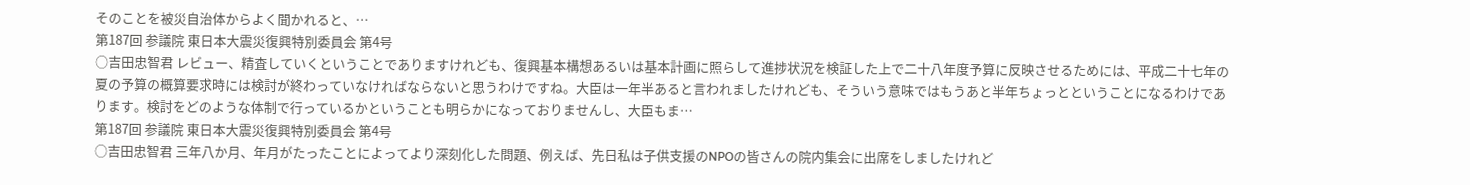そのことを被災自治体からよく聞かれると、…
第187回 参議院 東日本大震災復興特別委員会 第4号
○吉田忠智君 レビュー、精査していくということでありますけれども、復興基本構想あるいは基本計画に照らして進捗状況を検証した上で二十八年度予算に反映させるためには、平成二十七年の夏の予算の概算要求時には検討が終わっていなければならないと思うわけですね。大臣は一年半あると言われましたけれども、そういう意味ではもうあと半年ちょっとということになるわけであります。検討をどのような体制で行っているかということも明らかになっておりませんし、大臣もま…
第187回 参議院 東日本大震災復興特別委員会 第4号
○吉田忠智君 三年八か月、年月がたったことによってより深刻化した問題、例えば、先日私は子供支援のNPOの皆さんの院内集会に出席をしましたけれど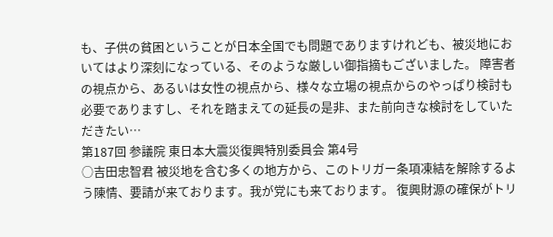も、子供の貧困ということが日本全国でも問題でありますけれども、被災地においてはより深刻になっている、そのような厳しい御指摘もございました。 障害者の視点から、あるいは女性の視点から、様々な立場の視点からのやっぱり検討も必要でありますし、それを踏まえての延長の是非、また前向きな検討をしていただきたい…
第187回 参議院 東日本大震災復興特別委員会 第4号
○吉田忠智君 被災地を含む多くの地方から、このトリガー条項凍結を解除するよう陳情、要請が来ております。我が党にも来ております。 復興財源の確保がトリ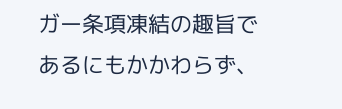ガー条項凍結の趣旨であるにもかかわらず、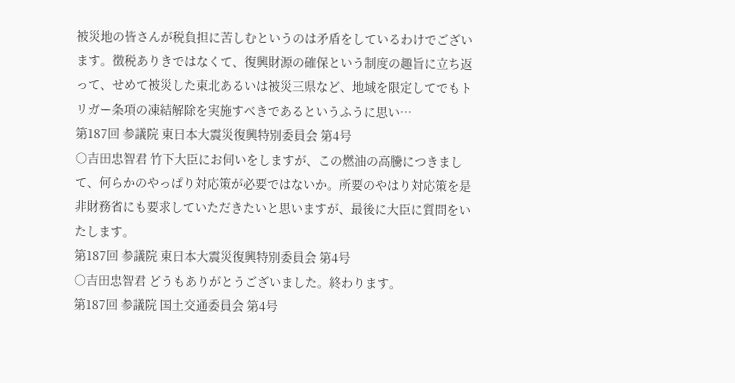被災地の皆さんが税負担に苦しむというのは矛盾をしているわけでございます。徴税ありきではなくて、復興財源の確保という制度の趣旨に立ち返って、せめて被災した東北あるいは被災三県など、地域を限定してでもトリガー条項の凍結解除を実施すべきであるというふうに思い…
第187回 参議院 東日本大震災復興特別委員会 第4号
○吉田忠智君 竹下大臣にお伺いをしますが、この燃油の高騰につきまして、何らかのやっぱり対応策が必要ではないか。所要のやはり対応策を是非財務省にも要求していただきたいと思いますが、最後に大臣に質問をいたします。
第187回 参議院 東日本大震災復興特別委員会 第4号
○吉田忠智君 どうもありがとうございました。終わります。
第187回 参議院 国土交通委員会 第4号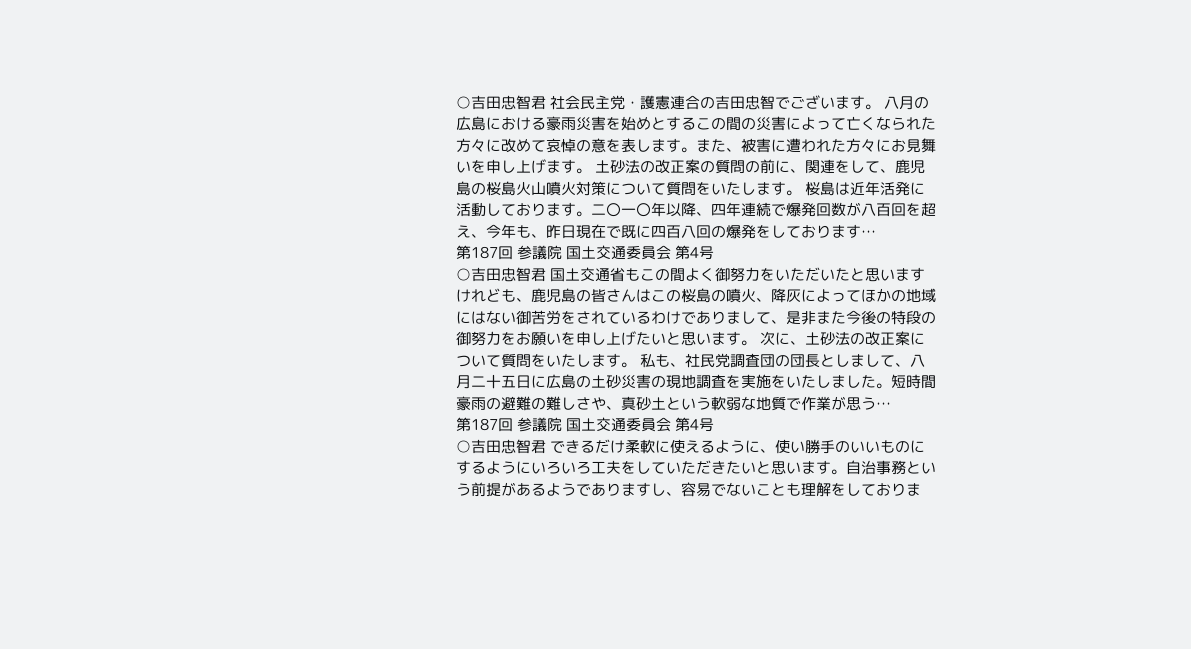○吉田忠智君 社会民主党・護憲連合の吉田忠智でございます。 八月の広島における豪雨災害を始めとするこの間の災害によって亡くなられた方々に改めて哀悼の意を表します。また、被害に遭われた方々にお見舞いを申し上げます。 土砂法の改正案の質問の前に、関連をして、鹿児島の桜島火山噴火対策について質問をいたします。 桜島は近年活発に活動しております。二〇一〇年以降、四年連続で爆発回数が八百回を超え、今年も、昨日現在で既に四百八回の爆発をしております…
第187回 参議院 国土交通委員会 第4号
○吉田忠智君 国土交通省もこの間よく御努力をいただいたと思いますけれども、鹿児島の皆さんはこの桜島の噴火、降灰によってほかの地域にはない御苦労をされているわけでありまして、是非また今後の特段の御努力をお願いを申し上げたいと思います。 次に、土砂法の改正案について質問をいたします。 私も、社民党調査団の団長としまして、八月二十五日に広島の土砂災害の現地調査を実施をいたしました。短時間豪雨の避難の難しさや、真砂土という軟弱な地質で作業が思う…
第187回 参議院 国土交通委員会 第4号
○吉田忠智君 できるだけ柔軟に使えるように、使い勝手のいいものにするようにいろいろ工夫をしていただきたいと思います。自治事務という前提があるようでありますし、容易でないことも理解をしておりま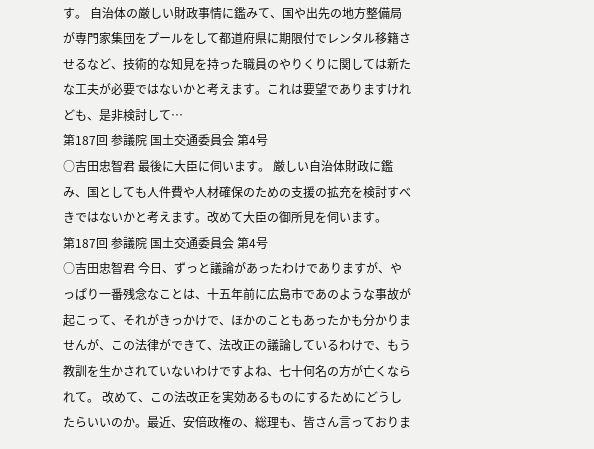す。 自治体の厳しい財政事情に鑑みて、国や出先の地方整備局が専門家集団をプールをして都道府県に期限付でレンタル移籍させるなど、技術的な知見を持った職員のやりくりに関しては新たな工夫が必要ではないかと考えます。これは要望でありますけれども、是非検討して…
第187回 参議院 国土交通委員会 第4号
○吉田忠智君 最後に大臣に伺います。 厳しい自治体財政に鑑み、国としても人件費や人材確保のための支援の拡充を検討すべきではないかと考えます。改めて大臣の御所見を伺います。
第187回 参議院 国土交通委員会 第4号
○吉田忠智君 今日、ずっと議論があったわけでありますが、やっぱり一番残念なことは、十五年前に広島市であのような事故が起こって、それがきっかけで、ほかのこともあったかも分かりませんが、この法律ができて、法改正の議論しているわけで、もう教訓を生かされていないわけですよね、七十何名の方が亡くなられて。 改めて、この法改正を実効あるものにするためにどうしたらいいのか。最近、安倍政権の、総理も、皆さん言っておりま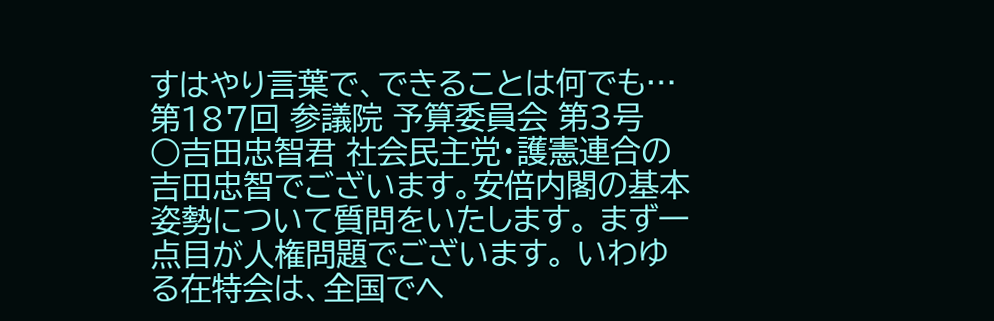すはやり言葉で、できることは何でも…
第187回 参議院 予算委員会 第3号
○吉田忠智君 社会民主党・護憲連合の吉田忠智でございます。安倍内閣の基本姿勢について質問をいたします。 まず一点目が人権問題でございます。 いわゆる在特会は、全国でヘ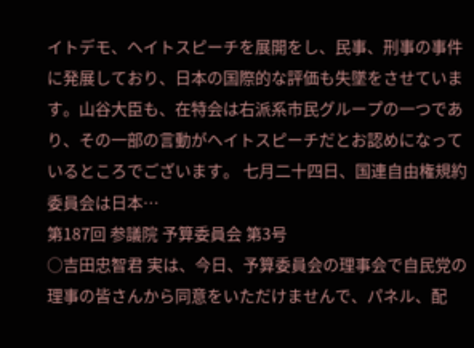イトデモ、ヘイトスピーチを展開をし、民事、刑事の事件に発展しており、日本の国際的な評価も失墜をさせています。山谷大臣も、在特会は右派系市民グループの一つであり、その一部の言動がヘイトスピーチだとお認めになっているところでございます。 七月二十四日、国連自由権規約委員会は日本…
第187回 参議院 予算委員会 第3号
○吉田忠智君 実は、今日、予算委員会の理事会で自民党の理事の皆さんから同意をいただけませんで、パネル、配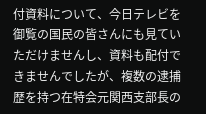付資料について、今日テレビを御覧の国民の皆さんにも見ていただけませんし、資料も配付できませんでしたが、複数の逮捕歴を持つ在特会元関西支部長の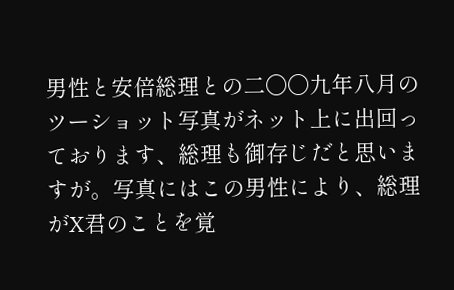男性と安倍総理との二〇〇九年八月のツーショット写真がネット上に出回っております、総理も御存じだと思いますが。写真にはこの男性により、総理がX君のことを覚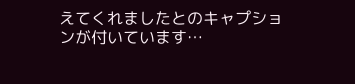えてくれましたとのキャプションが付いています…